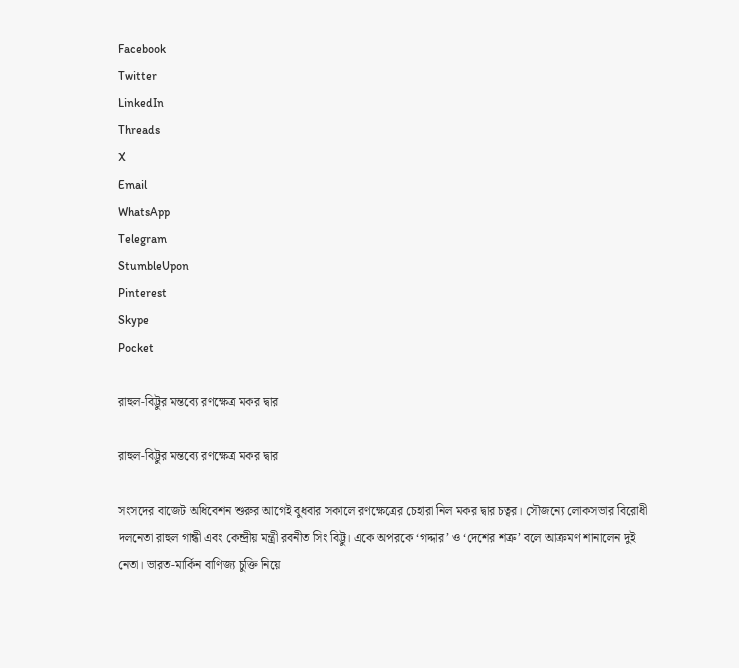Facebook
Twitter
LinkedIn
Threads
X
Email
WhatsApp
Telegram
StumbleUpon
Pinterest
Skype
Pocket

রাহুল-বিট্টুর মন্তব্যে রণক্ষেত্র মকর দ্বার

রাহুল-বিট্টুর মন্তব্যে রণক্ষেত্র মকর দ্বার

সংসদের বাজেট অধিবেশন শুরুর আগেই বুধবার সকালে রণক্ষেত্রের চেহারা নিল মকর দ্বার চত্বর। সৌজন্যে লোকসভার বিরোধী দলনেতা রাহুল গান্ধী এবং কেন্দ্রীয় মন্ত্রী রবনীত সিং বিট্টু। একে অপরকে ‘গদ্দার’ ও ‘দেশের শত্রু’ বলে আক্রমণ শানালেন দুই নেতা। ভারত-মার্কিন বাণিজ্য চুক্তি নিয়ে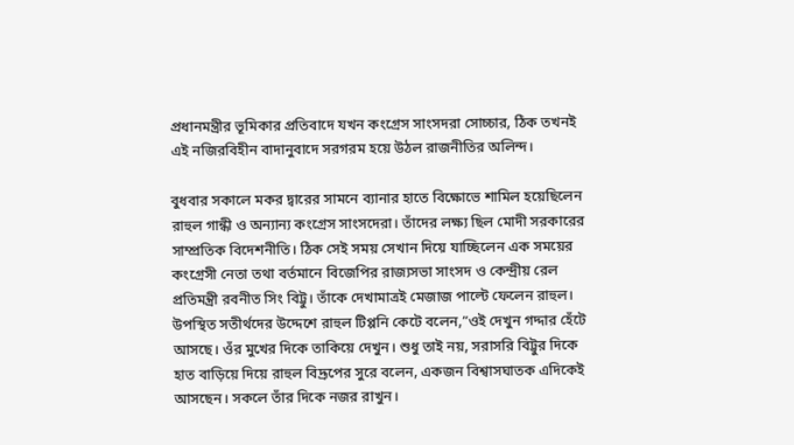প্রধানমন্ত্রীর ভূমিকার প্রতিবাদে যখন কংগ্রেস সাংসদরা সোচ্চার, ঠিক তখনই এই নজিরবিহীন বাদানুবাদে সরগরম হয়ে উঠল রাজনীতির অলিন্দ।

বুধবার সকালে মকর দ্বারের সামনে ব্যানার হাতে বিক্ষোভে শামিল হয়েছিলেন রাহুল গান্ধী ও অন্যান্য কংগ্রেস সাংসদেরা। তাঁদের লক্ষ্য ছিল মোদী সরকারের সাম্প্রতিক বিদেশনীতি। ঠিক সেই সময় সেখান দিয়ে যাচ্ছিলেন এক সময়ের কংগ্রেসী নেতা তথা বর্তমানে বিজেপির রাজ্যসভা সাংসদ ও কেন্দ্রীয় রেল প্রতিমন্ত্রী রবনীত সিং বিট্টু। তাঁকে দেখামাত্রই মেজাজ পাল্টে ফেলেন রাহুল। উপস্থিত সতীর্থদের উদ্দেশে রাহুল টিপ্পনি কেটে বলেন,”ওই দেখুন গদ্দার হেঁটে আসছে। ওঁর মুখের দিকে তাকিয়ে দেখুন। শুধু তাই নয়, সরাসরি বিট্টুর দিকে হাত বাড়িয়ে দিয়ে রাহুল বিদ্রূপের সুরে বলেন, একজন বিশ্বাসঘাতক এদিকেই আসছেন। সকলে তাঁর দিকে নজর রাখুন।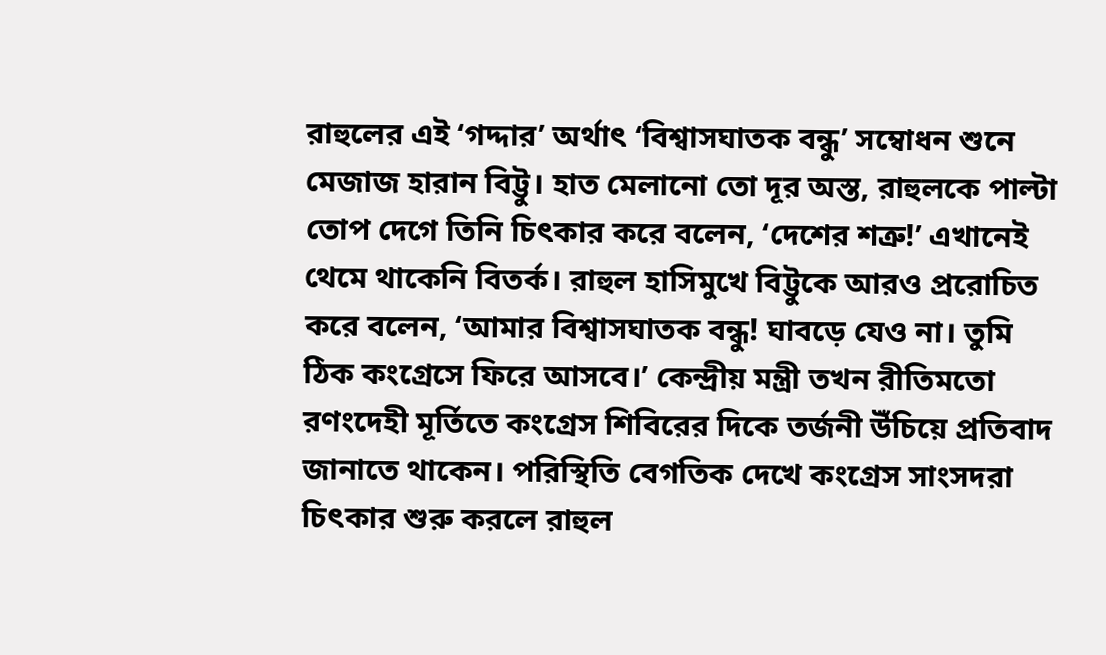রাহুলের এই ‘গদ্দার’ অর্থাৎ ‘বিশ্বাসঘাতক বন্ধু’ সম্বোধন শুনে মেজাজ হারান বিট্টু। হাত মেলানো তো দূর অস্ত, রাহুলকে পাল্টা তোপ দেগে তিনি চিৎকার করে বলেন, ‘দেশের শত্রু!’ এখানেই থেমে থাকেনি বিতর্ক। রাহুল হাসিমুখে বিট্টুকে আরও প্ররোচিত করে বলেন, ‘আমার বিশ্বাসঘাতক বন্ধু! ঘাবড়ে যেও না। তুমি ঠিক কংগ্রেসে ফিরে আসবে।’ কেন্দ্রীয় মন্ত্রী তখন রীতিমতো রণংদেহী মূর্তিতে কংগ্রেস শিবিরের দিকে তর্জনী উঁচিয়ে প্রতিবাদ জানাতে থাকেন। পরিস্থিতি বেগতিক দেখে কংগ্রেস সাংসদরা চিৎকার শুরু করলে রাহুল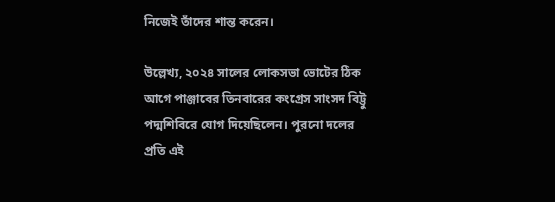নিজেই তাঁদের শান্ত করেন।

উল্লেখ্য, ২০২৪ সালের লোকসভা ভোটের ঠিক আগে পাঞ্জাবের তিনবারের কংগ্রেস সাংসদ বিট্টু পদ্মশিবিরে যোগ দিয়েছিলেন। পুরনো দলের প্রতি এই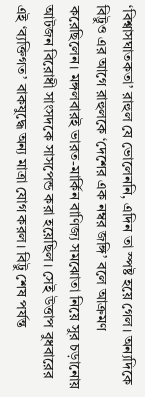‘বিশ্বাসঘাতকতা’ রাহুল যে ভোলেননি, এদিন তা স্পষ্ট হয়ে গেল। অন্যদিকে বিট্টুও এর আগে রাহুলকে ‘দেশের এক নম্বর জঙ্গি’ বলে আক্রমণ করেছিলেন। মঙ্গলবারই ভারত-মার্কিন বাণিজ্য সমঝোতা নিয়ে সুর চড়ানোয় আটজন বিরোধী সাংসদকে সাসপেন্ড করা হয়েছিল। সেই উত্তাপ বুধবারের এই ‘ব্যক্তিগত’ বাকযুদ্ধে অন্য মাত্রা যোগ করল। বিট্টু শেষ পর্যন্ত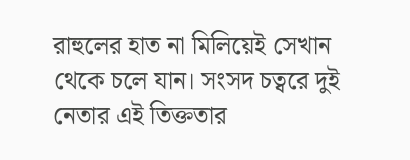রাহুলের হাত না মিলিয়েই সেখান থেকে চলে যান। সংসদ চত্বরে দুই নেতার এই তিক্ততার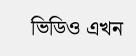ভিডিও এখন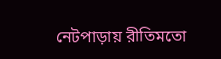নেটপাড়ায় রীতিমতো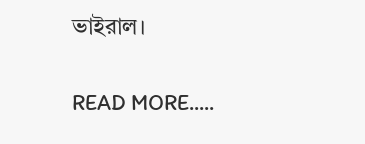ভাইরাল।

READ MORE.....